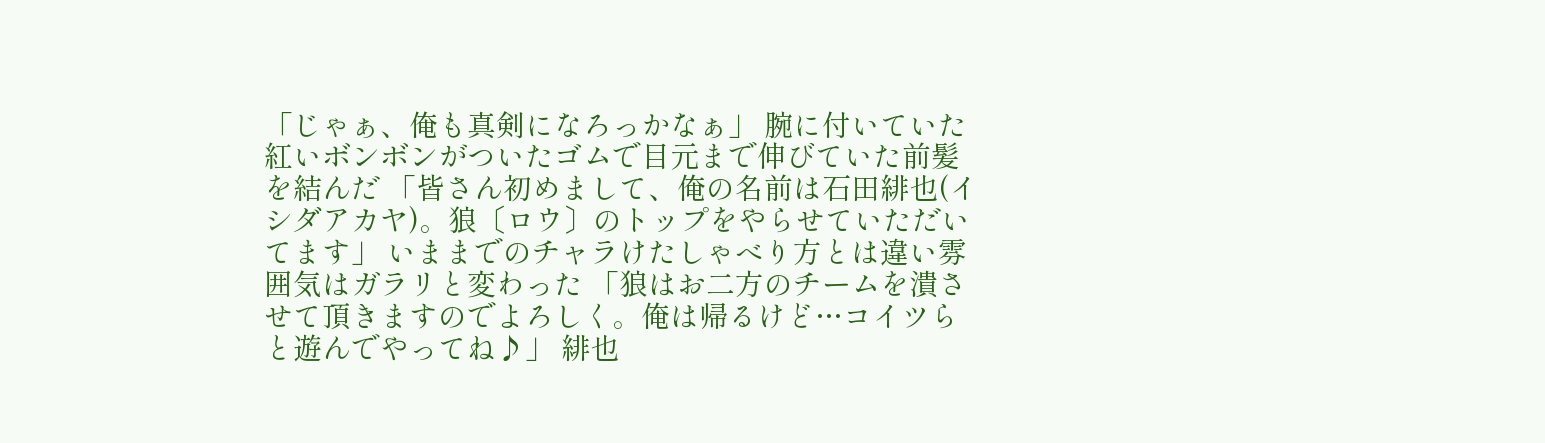「じゃぁ、俺も真剣になろっかなぁ」 腕に付いていた紅いボンボンがついたゴムで目元まで伸びていた前髪を結んだ 「皆さん初めまして、俺の名前は石田緋也(イシダアカヤ)。狼〔ロウ〕のトップをやらせていただいてます」 いままでのチャラけたしゃべり方とは違い雰囲気はガラリと変わった 「狼はお二方のチームを潰させて頂きますのでよろしく。俺は帰るけど…コイツらと遊んでやってね♪」 緋也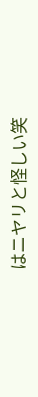はニヤリと怪しい笑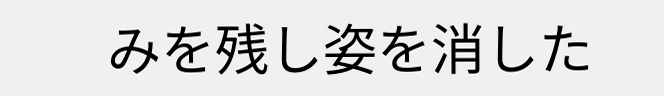みを残し姿を消した